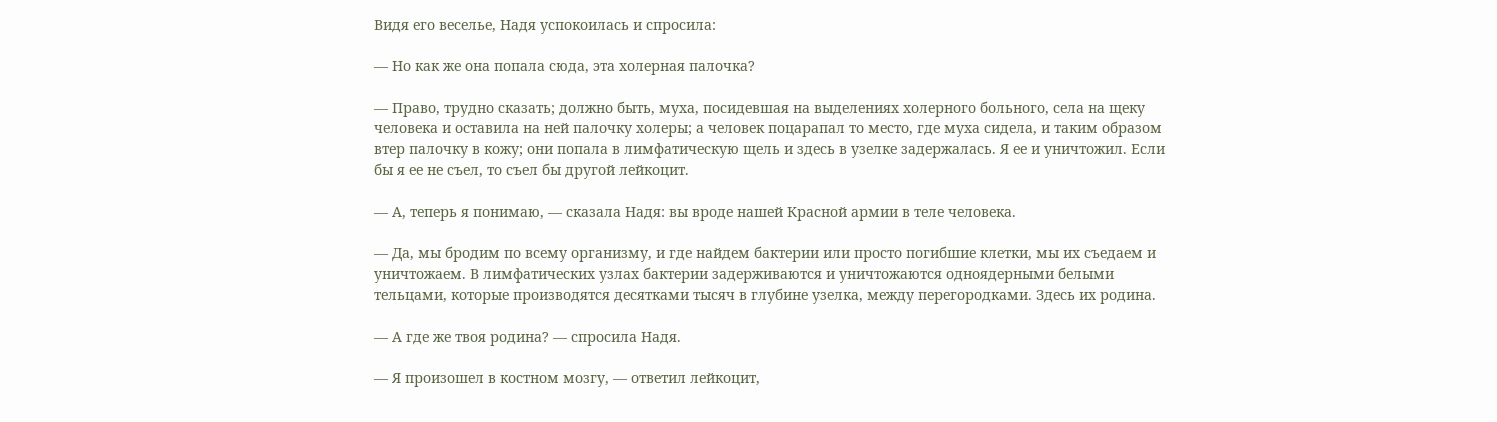Видя его веселье, Надя успокоилась и спросила:

— Но как же она попала сюда, эта холерная палочка?

— Право, трудно сказать; должно быть, муха, посидевшая на выделениях холерного больного, села на щеку человека и оставила на ней палочку холеры; а человек поцарапал то место, где муха сидела, и таким образом втер палочку в кожу; они попала в лимфатическую щель и здесь в узелке задержалась. Я ее и уничтожил. Если бы я ее не съел, то съел бы другой лейкоцит.

— А, теперь я понимаю, — сказала Надя: вы вроде нашей Красной армии в теле человека.

— Да, мы бродим по всему организму, и где найдем бактерии или просто погибшие клетки, мы их съедаем и уничтожаем. В лимфатических узлах бактерии задерживаются и уничтожаются одноядерными белыми тельцами, которые производятся десятками тысяч в глубине узелка, между перегородками. Здесь их родина.

— А где же твоя родина? — спросила Надя.

— Я произошел в костном мозгу, — ответил лейкоцит,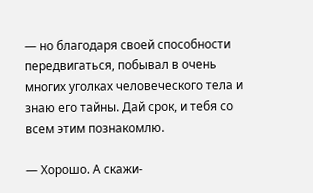— но благодаря своей способности передвигаться, побывал в очень многих уголках человеческого тела и знаю его тайны. Дай срок, и тебя со всем этим познакомлю.

— Хорошо. А скажи-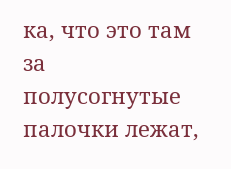ка, что это там за полусогнутые палочки лежат,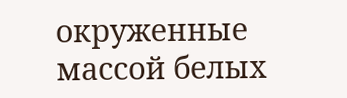окруженные массой белых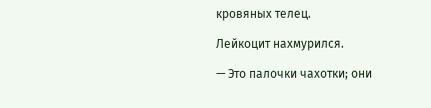кровяных телец.

Лейкоцит нахмурился.

— Это палочки чахотки; они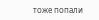тоже попали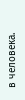в человека.